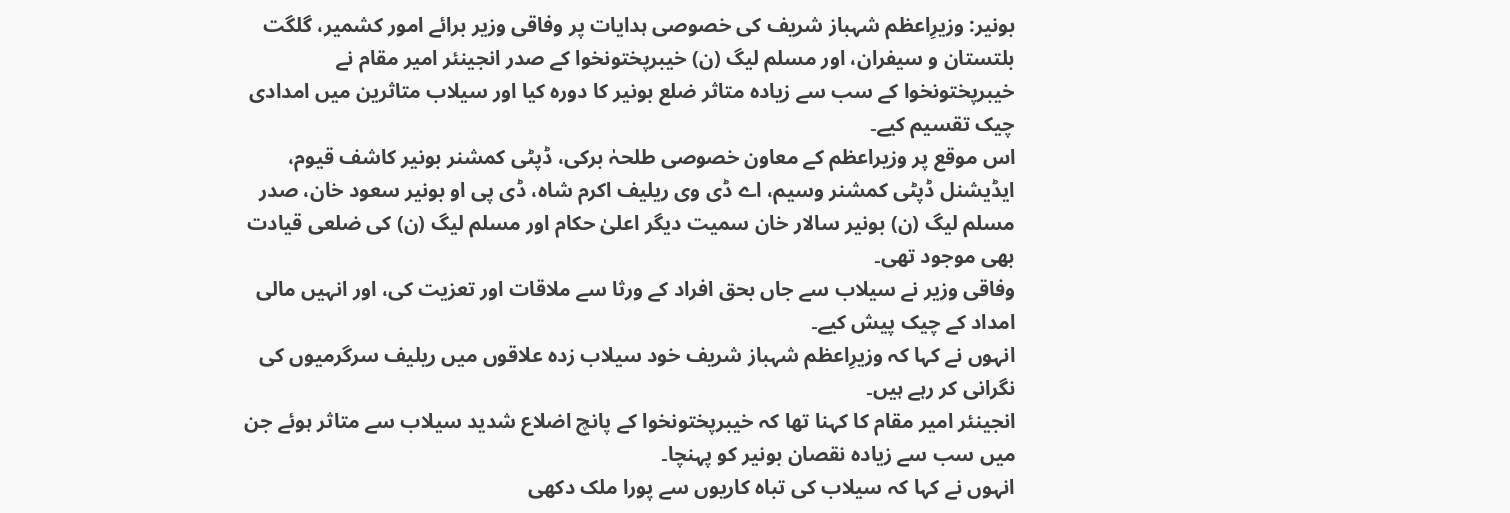بونیر: وزیرِاعظم شہباز شریف کی خصوصی ہدایات پر وفاقی وزیر برائے امور کشمیر، گلگت بلتستان و سیفران، اور مسلم لیگ (ن) خیبرپختونخوا کے صدر انجینئر امیر مقام نے خیبرپختونخوا کے سب سے زیادہ متاثر ضلع بونیر کا دورہ کیا اور سیلاب متاثرین میں امدادی چیک تقسیم کیے۔
اس موقع پر وزیراعظم کے معاون خصوصی طلحہٰ برکی، ڈپٹی کمشنر بونیر کاشف قیوم، ایڈیشنل ڈپٹی کمشنر وسیم، اے ڈی وی ریلیف اکرم شاہ، ڈی پی او بونیر سعود خان، صدر مسلم لیگ (ن) بونیر سالار خان سمیت دیگر اعلیٰ حکام اور مسلم لیگ (ن) کی ضلعی قیادت بھی موجود تھی۔
وفاقی وزیر نے سیلاب سے جاں بحق افراد کے ورثا سے ملاقات اور تعزیت کی، اور انہیں مالی امداد کے چیک پیش کیے۔
انہوں نے کہا کہ وزیرِاعظم شہباز شریف خود سیلاب زدہ علاقوں میں ریلیف سرگرمیوں کی نگرانی کر رہے ہیں۔
انجینئر امیر مقام کا کہنا تھا کہ خیبرپختونخوا کے پانچ اضلاع شدید سیلاب سے متاثر ہوئے جن میں سب سے زیادہ نقصان بونیر کو پہنچا۔
انہوں نے کہا کہ سیلاب کی تباہ کاریوں سے پورا ملک دکھی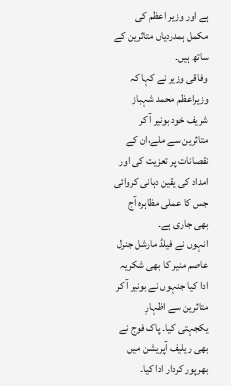ہے اور وزیر اعظم کی مکمل ہمدردیاں متاثرین کے ساتھ ہیں۔
وفاقی وزیر نے کہا کہ وزیراعظم محمد شہباز شریف خود بونیر آ کر متاثرین سے ملے،ان کے نقصانات پر تعزیت کی اور امداد کی یقین دہانی کروائی جس کا عملی مظاہرہ آج بھی جاری ہے۔
انہوں نے فیلڈ مارشل جنرل عاصم منیر کا بھی شکریہ ادا کیا جنہوں نے بونیر آ کر متاثرین سے اظہارِ یکجہتی کیا۔ پاک فوج نے بھی ریلیف آپریشن میں بھرپور کردار ادا کیا۔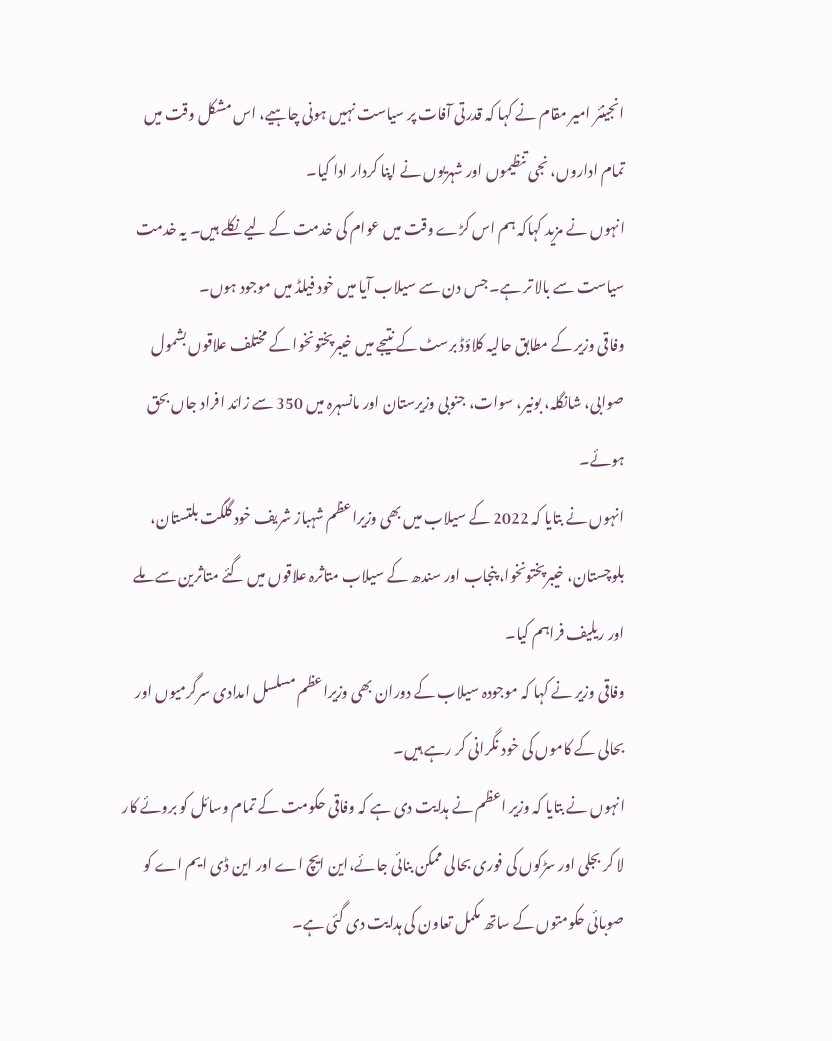انجینئر امیر مقام نے کہا کہ قدرتی آفات پر سیاست نہیں ہونی چاہیے، اس مشکل وقت میں تمام اداروں، نجی تنظیموں اور شہریوں نے اپنا کردار ادا کیا۔
انہوں نے مزید کہاکہ ہم اس کڑے وقت میں عوام کی خدمت کے لیے نکلے ہیں۔ یہ خدمت سیاست سے بالا تر ہے۔ جس دن سے سیلاب آیا میں خود فیلڈ میں موجود ہوں۔
وفاقی وزیر کے مطابق حالیہ کلاؤڈ برسٹ کے نتیجے میں خیبرپختونخوا کے مختلف علاقوں بشمول صوابی، شانگلہ، بونیر، سوات، جنوبی وزیرستان اور مانسہرہ میں 350 سے زائد افراد جاں بحق ہوئے۔
انہوں نے بتایا کہ 2022 کے سیلاب میں بھی وزیراعظم شہباز شریف خود گلگت بلتستان، بلوچستان، خیبرپختونخوا، پنجاب اور سندھ کے سیلاب متاثرہ علاقوں میں گئے متاثرین سے ملے اور ریلیف فراہم کیا۔
وفاقی وزیر نے کہا کہ موجودہ سیلاب کے دوران بھی وزیراعظم مسلسل امدادی سرگرمیوں اور بحالی کے کاموں کی خود نگرانی کر رہے ہیں۔
انہوں نے بتایا کہ وزیر اعظم نے ہدایت دی ہے کہ وفاقی حکومت کے تمام وسائل کو بروئے کار لا کر بجلی اور سڑکوں کی فوری بحالی ممکن بنائی جائے،این ایچ اے اور این ڈی ایم اے کو صوبائی حکومتوں کے ساتھ مکمل تعاون کی ہدایت دی گئی ہے۔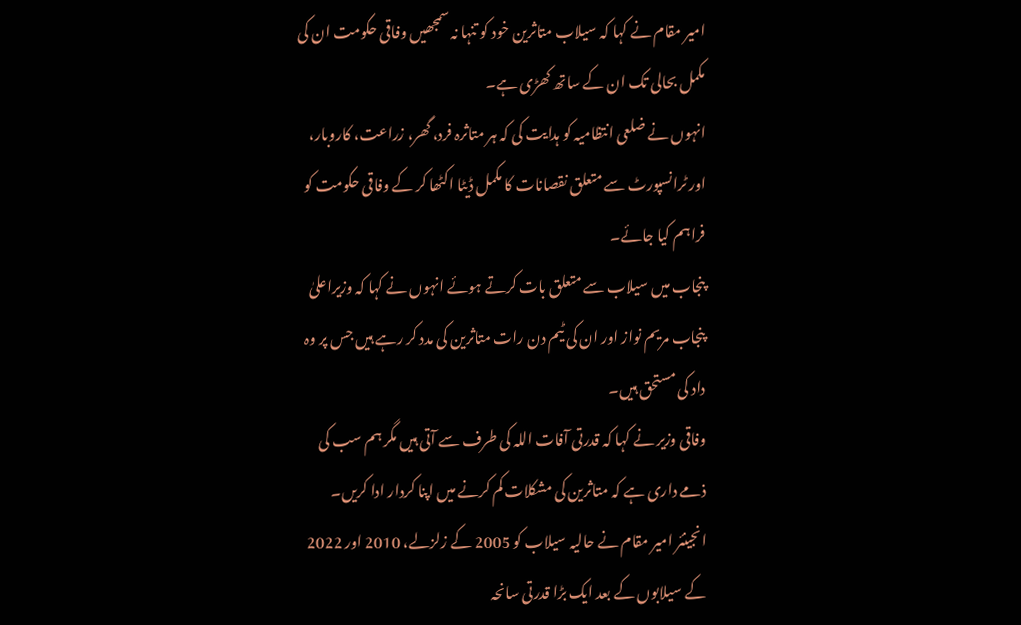امیر مقام نے کہا کہ سیلاب متاثرین خود کو تنہا نہ سمجھیں وفاقی حکومت ان کی مکمل بحالی تک ان کے ساتھ کھڑی ہے۔
انہوں نے ضلعی انتظامیہ کو ہدایت کی کہ ہر متاثرہ فرد، گھر، زراعت، کاروبار، اور ٹرانسپورٹ سے متعلق نقصانات کا مکمل ڈیٹا اکٹھا کر کے وفاقی حکومت کو فراہم کیا جائے۔
پنجاب میں سیلاب سے متعلق بات کرتے ہوئے انہوں نے کہا کہ وزیراعلیٰ پنجاب مریم نواز اور ان کی ٹیم دن رات متاثرین کی مدد کر رہے ہیں جس پر وہ داد کی مستحق ہیں۔
وفاقی وزیر نے کہا کہ قدرتی آفات اللہ کی طرف سے آتی ہیں مگر ہم سب کی ذمے داری ہے کہ متاثرین کی مشکلات کم کرنے میں اپنا کردار ادا کریں۔
انجینئر امیر مقام نے حالیہ سیلاب کو 2005 کے زلزلے، 2010 اور 2022 کے سیلابوں کے بعد ایک بڑا قدرتی سانحہ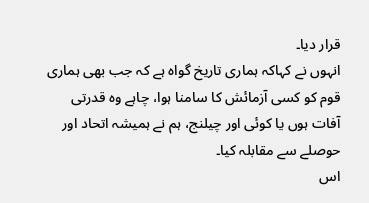قرار دیا۔
انہوں نے کہاکہ ہماری تاریخ گواہ ہے کہ جب بھی ہماری قوم کو کسی آزمائش کا سامنا ہوا، چاہے وہ قدرتی آفات ہوں یا کوئی اور چیلنج، ہم نے ہمیشہ اتحاد اور حوصلے سے مقابلہ کیا۔
اس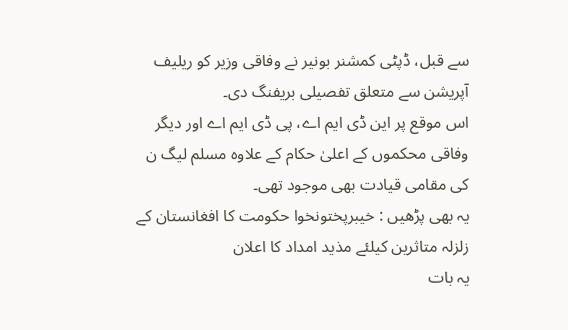سے قبل، ڈپٹی کمشنر بونیر نے وفاقی وزیر کو ریلیف آپریشن سے متعلق تفصیلی بریفنگ دی۔
اس موقع پر این ڈی ایم اے، پی ڈی ایم اے اور دیگر وفاقی محکموں کے اعلیٰ حکام کے علاوہ مسلم لیگ ن کی مقامی قیادت بھی موجود تھی۔
یہ بھی پڑھیں : خیبرپختونخوا حکومت کا افغانستان کے زلزلہ متاثرین کیلئے مذید امداد کا اعلان
یہ بات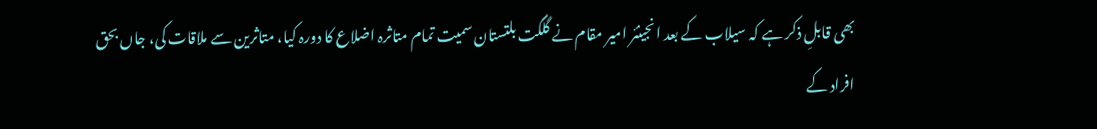بھی قابلِ ذکر ہے کہ سیلاب کے بعد انجینئر امیر مقام نے گلگت بلتستان سمیت تمام متاثرہ اضلاع کا دورہ کیا، متاثرین سے ملاقات کی، جاں بحق افراد کے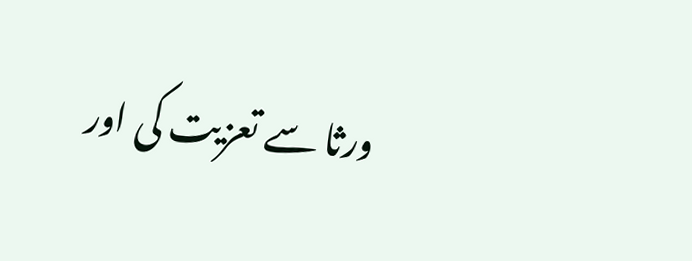ورثا سے تعزیت کی اور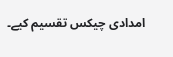امدادی چیکس تقسیم کیے۔